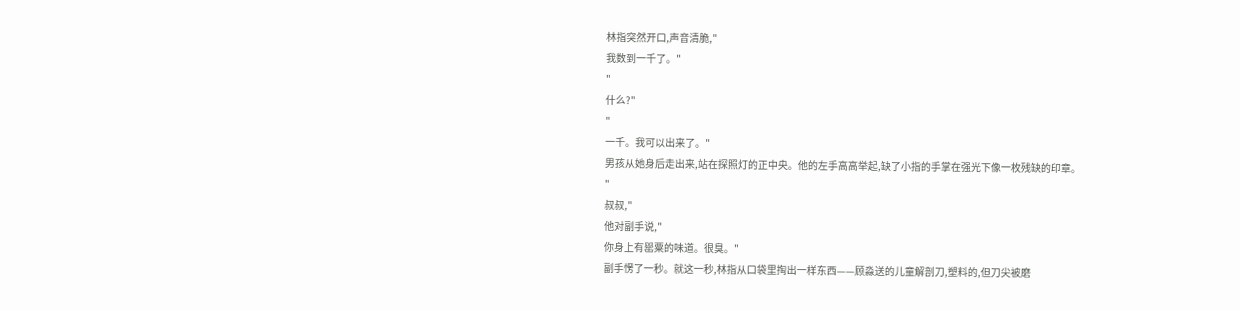林指突然开口,声音清脆,"
我数到一千了。"
"
什么?"
"
一千。我可以出来了。"
男孩从她身后走出来,站在探照灯的正中央。他的左手高高举起,缺了小指的手掌在强光下像一枚残缺的印章。
"
叔叔,"
他对副手说,"
你身上有罂粟的味道。很臭。"
副手愣了一秒。就这一秒,林指从口袋里掏出一样东西——顾淼送的儿童解剖刀,塑料的,但刀尖被磨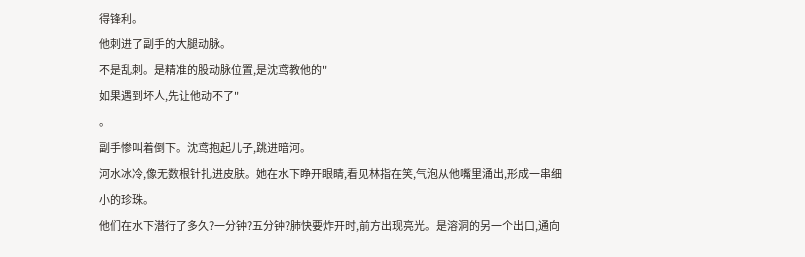得锋利。
他刺进了副手的大腿动脉。
不是乱刺。是精准的股动脉位置,是沈鸢教他的"
如果遇到坏人,先让他动不了"
。
副手惨叫着倒下。沈鸢抱起儿子,跳进暗河。
河水冰冷,像无数根针扎进皮肤。她在水下睁开眼睛,看见林指在笑,气泡从他嘴里涌出,形成一串细小的珍珠。
他们在水下潜行了多久?一分钟?五分钟?肺快要炸开时,前方出现亮光。是溶洞的另一个出口,通向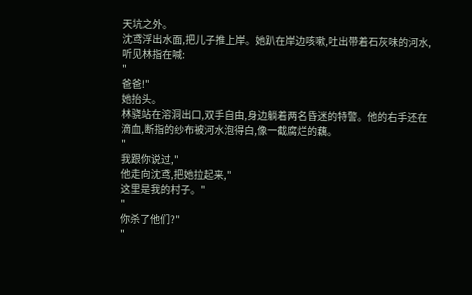天坑之外。
沈鸢浮出水面,把儿子推上岸。她趴在岸边咳嗽,吐出带着石灰味的河水,听见林指在喊:
"
爸爸!"
她抬头。
林骁站在溶洞出口,双手自由,身边躺着两名昏迷的特警。他的右手还在滴血,断指的纱布被河水泡得白,像一截腐烂的藕。
"
我跟你说过,"
他走向沈鸢,把她拉起来,"
这里是我的村子。"
"
你杀了他们?"
"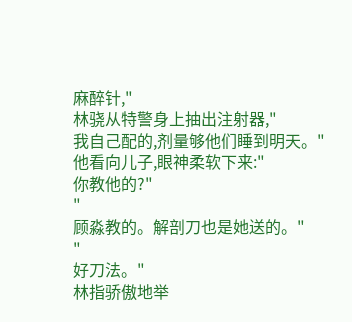麻醉针,"
林骁从特警身上抽出注射器,"
我自己配的,剂量够他们睡到明天。"
他看向儿子,眼神柔软下来:"
你教他的?"
"
顾淼教的。解剖刀也是她送的。"
"
好刀法。"
林指骄傲地举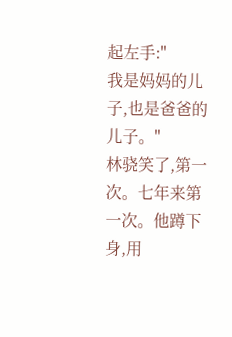起左手:"
我是妈妈的儿子,也是爸爸的儿子。"
林骁笑了,第一次。七年来第一次。他蹲下身,用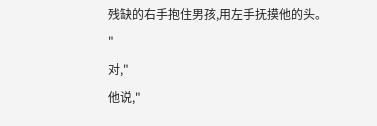残缺的右手抱住男孩,用左手抚摸他的头。
"
对,"
他说,"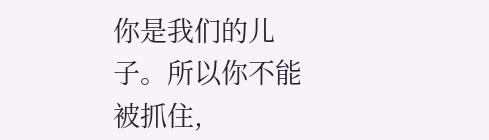你是我们的儿子。所以你不能被抓住,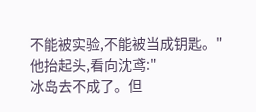不能被实验,不能被当成钥匙。"
他抬起头,看向沈鸢:"
冰岛去不成了。但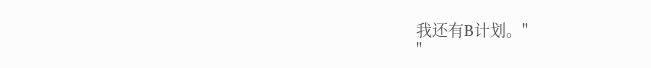我还有B计划。"
"